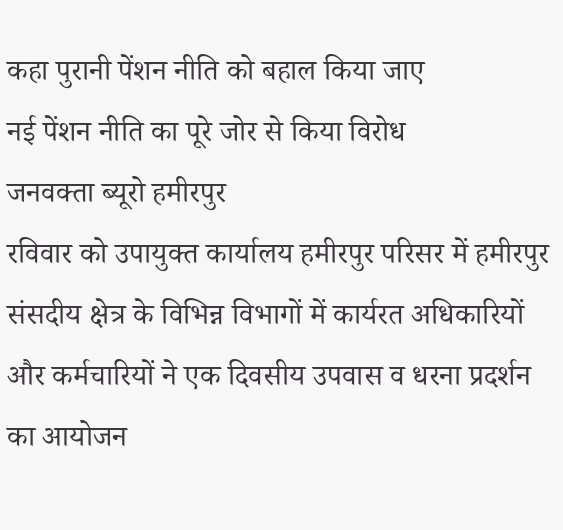कहा पुरानी पेंशन नीति को बहाल किया जाए
नई पेंशन नीति का पूरे जोर से किया विरोध
जनवक्ता ब्यूरो हमीरपुर
रविवार को उपायुक्त कार्यालय हमीरपुर परिसर में हमीरपुर संसदीय क्षेत्र के विभिन्न विभागों में कार्यरत अधिकारियों और कर्मचारियों ने एक दिवसीय उपवास व धरना प्रदर्शन का आयोजन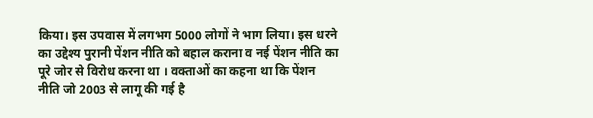किया। इस उपवास में लगभग 5000 लोगों ने भाग लिया। इस धरने का उद्देश्य पुरानी पेंशन नीति को बहाल कराना व नई पेंशन नीति का पूरे जोर से विरोध करना था । वक्ताओं का कहना था कि पेंशन नीति जो 2003 से लागू की गई है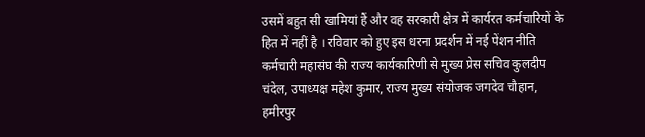उसमें बहुत सी खामियां हैं और वह सरकारी क्षेत्र में कार्यरत कर्मचारियों के हित में नहीं है । रविवार को हुए इस धरना प्रदर्शन में नई पेंशन नीति कर्मचारी महासंघ की राज्य कार्यकारिणी से मुख्य प्रेस सचिव कुलदीप चंदेल, उपाध्यक्ष महेश कुमार, राज्य मुख्य संयोजक जगदेव चौहान, हमीरपुर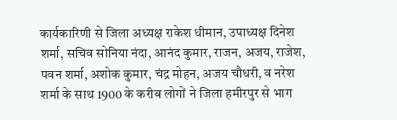कार्यकारिणी से जिला अध्यक्ष राकेश धीमान, उपाध्यक्ष दिनेश शर्मा, सचिव सोनिया नंदा, आनंद कुमार, राजन, अजय, राजेश, पवन शर्मा, अशोक कुमार, चंद्र मोहन, अजय चौधरी, व नरेश शर्मा के साथ 1900 के करीब लोगों ने जिला हमीरपुर से भाग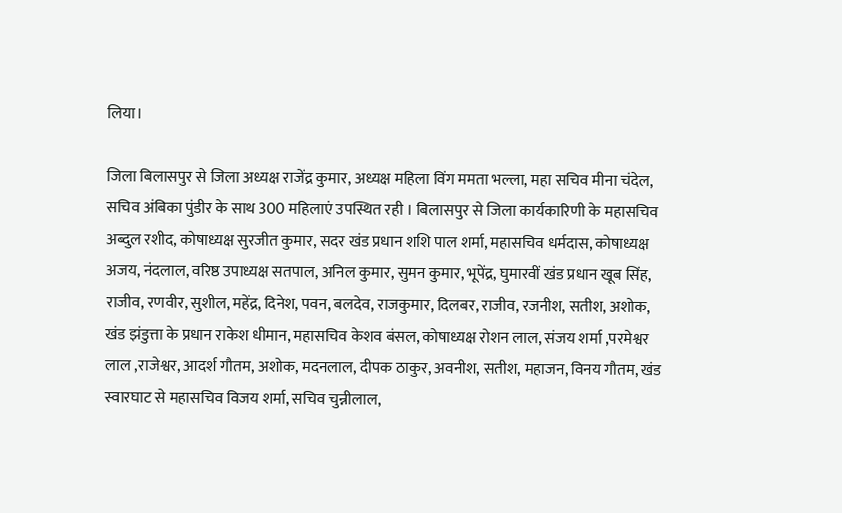लिया।

जिला बिलासपुर से जिला अध्यक्ष राजेंद्र कुमार, अध्यक्ष महिला विंग ममता भल्ला, महा सचिव मीना चंदेल, सचिव अंबिका पुंडीर के साथ 300 महिलाएं उपस्थित रही । बिलासपुर से जिला कार्यकारिणी के महासचिव अब्दुल रशीद, कोषाध्यक्ष सुरजीत कुमार, सदर खंड प्रधान शशि पाल शर्मा, महासचिव धर्मदास, कोषाध्यक्ष अजय, नंदलाल, वरिष्ठ उपाध्यक्ष सतपाल, अनिल कुमार, सुमन कुमार, भूपेंद्र, घुमारवीं खंड प्रधान खूब सिंह, राजीव, रणवीर, सुशील, महेंद्र, दिनेश, पवन, बलदेव, राजकुमार, दिलबर, राजीव, रजनीश, सतीश, अशोक, खंड झंडुत्ता के प्रधान राकेश धीमान, महासचिव केशव बंसल, कोषाध्यक्ष रोशन लाल, संजय शर्मा ,परमेश्वर लाल ,राजेश्वर, आदर्श गौतम, अशोक, मदनलाल, दीपक ठाकुर, अवनीश, सतीश, महाजन, विनय गौतम, खंड स्वारघाट से महासचिव विजय शर्मा, सचिव चुन्नीलाल,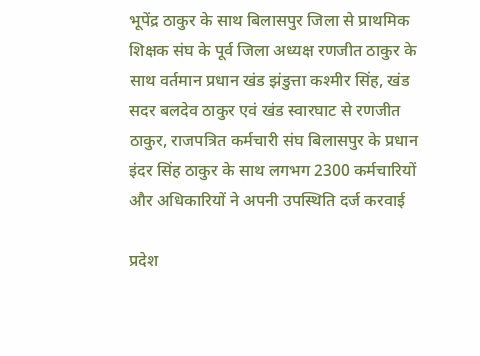भूपेंद्र ठाकुर के साथ बिलासपुर जिला से प्राथमिक शिक्षक संघ के पूर्व जिला अध्यक्ष रणजीत ठाकुर के साथ वर्तमान प्रधान खंड झंडुत्ता कश्मीर सिंह, खंड सदर बलदेव ठाकुर एवं खंड स्वारघाट से रणजीत ठाकुर, राजपत्रित कर्मचारी संघ बिलासपुर के प्रधान इंदर सिंह ठाकुर के साथ लगभग 2300 कर्मचारियों और अधिकारियों ने अपनी उपस्थिति दर्ज करवाई

प्रदेश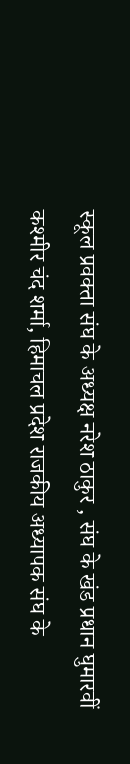स्कूल प्रवक्ता संघ के अध्यक्ष नरेश ठाकुर , संघ के खंड प्रधान घुमारवीं कश्मीर चंद शर्मा, हिमाचल प्रदेश राजकीय अध्यापक संघ के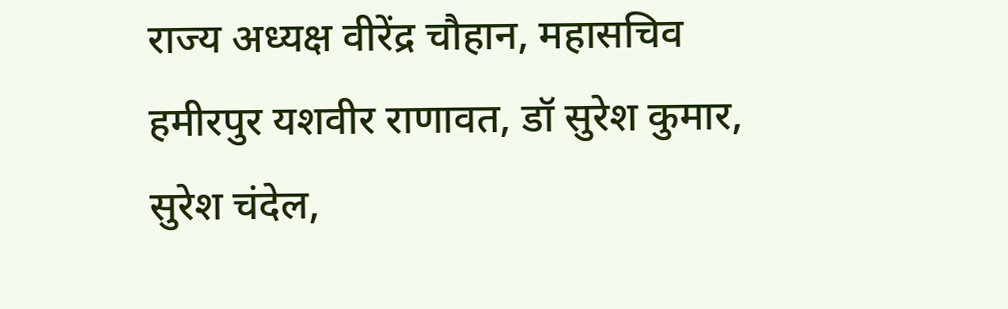राज्य अध्यक्ष वीरेंद्र चौहान, महासचिव हमीरपुर यशवीर राणावत, डॉ सुरेश कुमार, सुरेश चंदेल,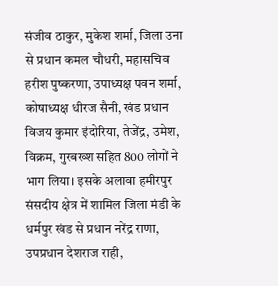संजीव ठाकुर, मुकेश शर्मा, जिला उना से प्रधान कमल चौधरी, महासचिव हरीश पुष्करणा, उपाध्यक्ष पवन शर्मा, कोषाध्यक्ष धीरज सैनी, खंड प्रधान विजय कुमार इंदोरिया, तेजेंद्र, उमेश, विक्रम, गुरबख्श सहित 800 लोगों ने भाग लिया। इसके अलावा हमीरपुर संसदीय क्षेत्र में शामिल जिला मंडी के धर्मपुर खंड से प्रधान नरेंद्र राणा, उपप्रधान देशराज राही,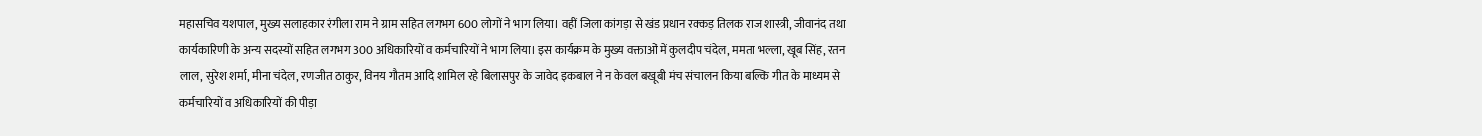महासचिव यशपाल, मुख्य सलाहकार रंगीला राम ने ग्राम सहित लगभग 600 लोगों ने भाग लिया। वहीं जिला कांगड़ा से खंड प्रधान रक्कड़ तिलक राज शास्त्री, जीवानंद तथा कार्यकारिणी के अन्य सदस्यों सहित लगभग 300 अधिकारियों व कर्मचारियों ने भाग लिया। इस कार्यक्रम के मुख्य वक्ताओं में कुलदीप चंदेल, ममता भल्ला, खूब सिंह, रतन लाल, सुरेश शर्मा, मीना चंदेल, रणजीत ठाकुर, विनय गौतम आदि शामिल रहे बिलासपुर के जावेद इकबाल ने न केवल बखूबी मंच संचालन किया बल्कि गीत के माध्यम से कर्मचारियों व अधिकारियों की पीड़ा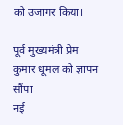को उजागर किया।

पूर्व मुख्यमंत्री प्रेम कुमार धूमल को ज्ञापन सौंपा
नई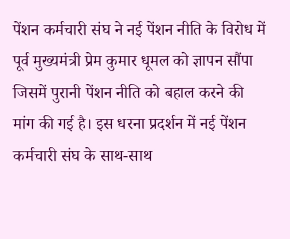पेंशन कर्मचारी संघ ने नई पेंशन नीति के विरोध में पूर्व मुख्यमंत्री प्रेम कुमार धूमल को ज्ञापन सौंपा जिसमें पुरानी पेंशन नीति को बहाल करने की मांग की गई है। इस धरना प्रदर्शन में नई पेंशन कर्मचारी संघ के साथ-साथ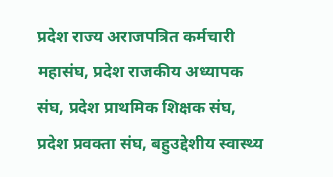प्रदेश राज्य अराजपत्रित कर्मचारी महासंघ, प्रदेश राजकीय अध्यापक संघ, प्रदेश प्राथमिक शिक्षक संघ, प्रदेश प्रवक्ता संघ, बहुउद्देशीय स्वास्थ्य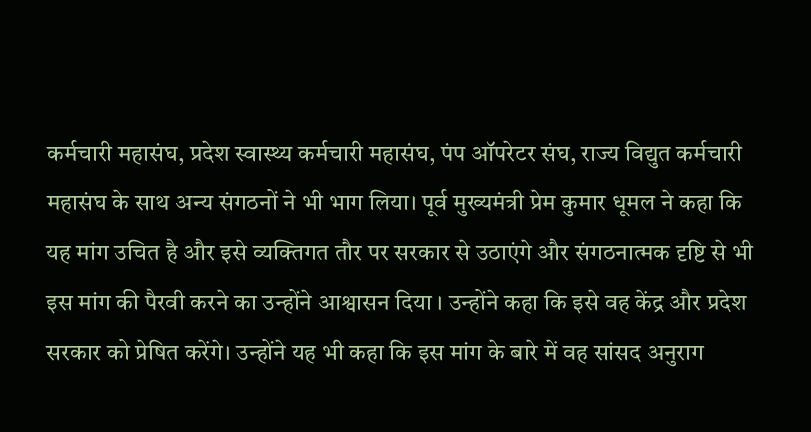कर्मचारी महासंघ, प्रदेश स्वास्थ्य कर्मचारी महासंघ, पंप ऑपरेटर संघ, राज्य विद्युत कर्मचारी महासंघ के साथ अन्य संगठनों ने भी भाग लिया। पूर्व मुख्यमंत्री प्रेम कुमार धूमल ने कहा कि यह मांग उचित है और इसे व्यक्तिगत तौर पर सरकार से उठाएंगे और संगठनात्मक दृष्टि से भी इस मांग की पैरवी करने का उन्होंने आश्वासन दिया । उन्होंने कहा कि इसे वह केंद्र और प्रदेश सरकार को प्रेषित करेंगे। उन्होंने यह भी कहा कि इस मांग के बारे में वह सांसद अनुराग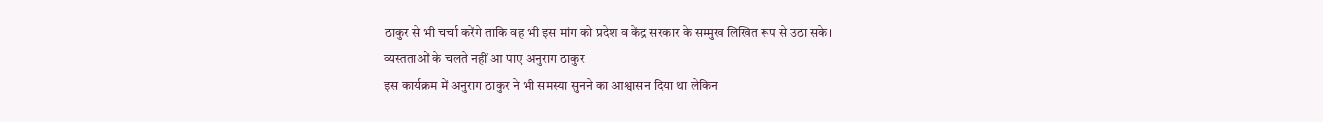ठाकुर से भी चर्चा करेंगे ताकि वह भी इस मांग को प्रदेश व केंद्र सरकार के सम्मुख लिखित रूप से उठा सके।
व्यस्तताओं के चलते नहीं आ पाए अनुराग ठाकुर
इस कार्यक्रम में अनुराग ठाकुर ने भी समस्या सुनने का आश्वासन दिया था लेकिन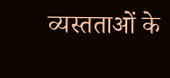व्यस्तताओं के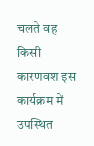चलते वह किसी कारणवश इस कार्यक्रम में उपस्थित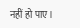नहीं हो पाए।